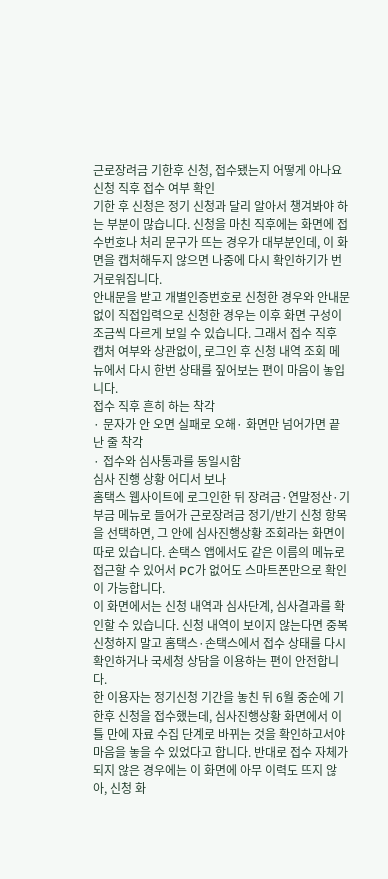근로장려금 기한후 신청, 접수됐는지 어떻게 아나요
신청 직후 접수 여부 확인
기한 후 신청은 정기 신청과 달리 알아서 챙겨봐야 하는 부분이 많습니다. 신청을 마친 직후에는 화면에 접수번호나 처리 문구가 뜨는 경우가 대부분인데, 이 화면을 캡처해두지 않으면 나중에 다시 확인하기가 번거로워집니다.
안내문을 받고 개별인증번호로 신청한 경우와 안내문 없이 직접입력으로 신청한 경우는 이후 화면 구성이 조금씩 다르게 보일 수 있습니다. 그래서 접수 직후 캡처 여부와 상관없이, 로그인 후 신청 내역 조회 메뉴에서 다시 한번 상태를 짚어보는 편이 마음이 놓입니다.
접수 직후 흔히 하는 착각
· 문자가 안 오면 실패로 오해· 화면만 넘어가면 끝난 줄 착각
· 접수와 심사통과를 동일시함
심사 진행 상황 어디서 보나
홈택스 웹사이트에 로그인한 뒤 장려금·연말정산·기부금 메뉴로 들어가 근로장려금 정기/반기 신청 항목을 선택하면, 그 안에 심사진행상황 조회라는 화면이 따로 있습니다. 손택스 앱에서도 같은 이름의 메뉴로 접근할 수 있어서 PC가 없어도 스마트폰만으로 확인이 가능합니다.
이 화면에서는 신청 내역과 심사단계, 심사결과를 확인할 수 있습니다. 신청 내역이 보이지 않는다면 중복 신청하지 말고 홈택스·손택스에서 접수 상태를 다시 확인하거나 국세청 상담을 이용하는 편이 안전합니다.
한 이용자는 정기신청 기간을 놓친 뒤 6월 중순에 기한후 신청을 접수했는데, 심사진행상황 화면에서 이틀 만에 자료 수집 단계로 바뀌는 것을 확인하고서야 마음을 놓을 수 있었다고 합니다. 반대로 접수 자체가 되지 않은 경우에는 이 화면에 아무 이력도 뜨지 않아, 신청 화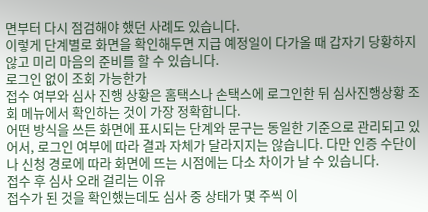면부터 다시 점검해야 했던 사례도 있습니다.
이렇게 단계별로 화면을 확인해두면 지급 예정일이 다가올 때 갑자기 당황하지 않고 미리 마음의 준비를 할 수 있습니다.
로그인 없이 조회 가능한가
접수 여부와 심사 진행 상황은 홈택스나 손택스에 로그인한 뒤 심사진행상황 조회 메뉴에서 확인하는 것이 가장 정확합니다.
어떤 방식을 쓰든 화면에 표시되는 단계와 문구는 동일한 기준으로 관리되고 있어서, 로그인 여부에 따라 결과 자체가 달라지지는 않습니다. 다만 인증 수단이나 신청 경로에 따라 화면에 뜨는 시점에는 다소 차이가 날 수 있습니다.
접수 후 심사 오래 걸리는 이유
접수가 된 것을 확인했는데도 심사 중 상태가 몇 주씩 이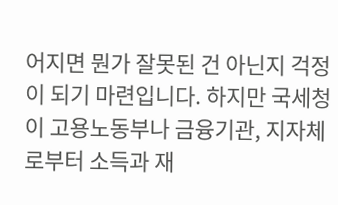어지면 뭔가 잘못된 건 아닌지 걱정이 되기 마련입니다. 하지만 국세청이 고용노동부나 금융기관, 지자체로부터 소득과 재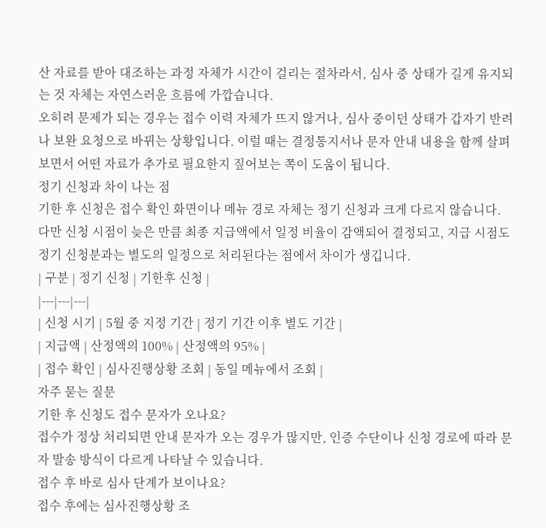산 자료를 받아 대조하는 과정 자체가 시간이 걸리는 절차라서, 심사 중 상태가 길게 유지되는 것 자체는 자연스러운 흐름에 가깝습니다.
오히려 문제가 되는 경우는 접수 이력 자체가 뜨지 않거나, 심사 중이던 상태가 갑자기 반려나 보완 요청으로 바뀌는 상황입니다. 이럴 때는 결정통지서나 문자 안내 내용을 함께 살펴보면서 어떤 자료가 추가로 필요한지 짚어보는 쪽이 도움이 됩니다.
정기 신청과 차이 나는 점
기한 후 신청은 접수 확인 화면이나 메뉴 경로 자체는 정기 신청과 크게 다르지 않습니다. 다만 신청 시점이 늦은 만큼 최종 지급액에서 일정 비율이 감액되어 결정되고, 지급 시점도 정기 신청분과는 별도의 일정으로 처리된다는 점에서 차이가 생깁니다.
| 구분 | 정기 신청 | 기한후 신청 |
|---|---|---|
| 신청 시기 | 5월 중 지정 기간 | 정기 기간 이후 별도 기간 |
| 지급액 | 산정액의 100% | 산정액의 95% |
| 접수 확인 | 심사진행상황 조회 | 동일 메뉴에서 조회 |
자주 묻는 질문
기한 후 신청도 접수 문자가 오나요?
접수가 정상 처리되면 안내 문자가 오는 경우가 많지만, 인증 수단이나 신청 경로에 따라 문자 발송 방식이 다르게 나타날 수 있습니다.
접수 후 바로 심사 단계가 보이나요?
접수 후에는 심사진행상황 조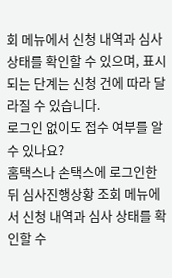회 메뉴에서 신청 내역과 심사 상태를 확인할 수 있으며, 표시되는 단계는 신청 건에 따라 달라질 수 있습니다.
로그인 없이도 접수 여부를 알 수 있나요?
홈택스나 손택스에 로그인한 뒤 심사진행상황 조회 메뉴에서 신청 내역과 심사 상태를 확인할 수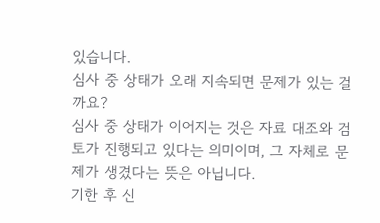있습니다.
심사 중 상태가 오래 지속되면 문제가 있는 걸까요?
심사 중 상태가 이어지는 것은 자료 대조와 검토가 진행되고 있다는 의미이며, 그 자체로 문제가 생겼다는 뜻은 아닙니다.
기한 후 신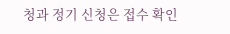청과 정기 신청은 접수 확인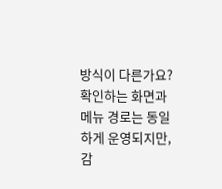방식이 다른가요?
확인하는 화면과 메뉴 경로는 동일하게 운영되지만, 감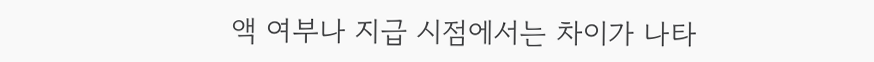액 여부나 지급 시점에서는 차이가 나타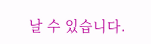날 수 있습니다.